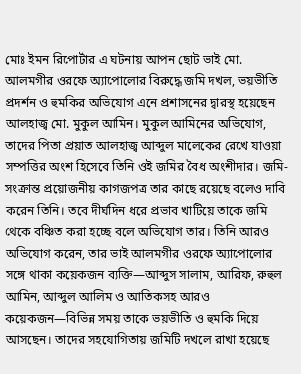মোঃ ইমন রিপোর্টার এ ঘটনায় আপন ছোট ভাই মো. আলমগীর ওরফে অ্যাপোলোর বিরুদ্ধে জমি দখল, ভয়ভীতি প্রদর্শন ও হুমকির অভিযোগ এনে প্রশাসনের দ্বারস্থ হয়েছেন আলহাজ্ব মো. মুকুল আমিন। মুকুল আমিনের অভিযোগ, তাদের পিতা প্রয়াত আলহাজ্ব আব্দুল মালেকের রেখে যাওয়া সম্পত্তির অংশ হিসেবে তিনি ওই জমির বৈধ অংশীদার। জমি-সংক্রান্ত প্রয়োজনীয় কাগজপত্র তার কাছে রয়েছে বলেও দাবি করেন তিনি। তবে দীর্ঘদিন ধরে প্রভাব খাটিয়ে তাকে জমি থেকে বঞ্চিত করা হচ্ছে বলে অভিযোগ তার। তিনি আরও অভিযোগ করেন, তার ভাই আলমগীর ওরফে অ্যাপোলোর সঙ্গে থাকা কয়েকজন ব্যক্তি—আব্দুস সালাম, আরিফ, রুহুল আমিন, আব্দুল আলিম ও আতিকসহ আরও কয়েকজন—বিভিন্ন সময় তাকে ভয়ভীতি ও হুমকি দিয়ে আসছেন। তাদের সহযোগিতায় জমিটি দখলে রাখা হয়েছে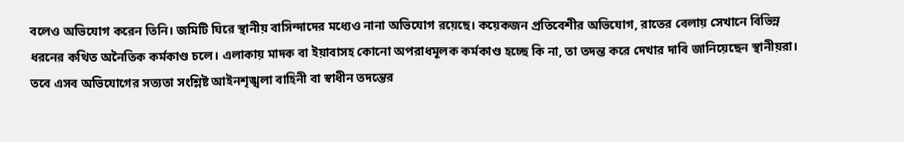বলেও অভিযোগ করেন তিনি। জমিটি ঘিরে স্থানীয় বাসিন্দাদের মধ্যেও নানা অভিযোগ রয়েছে। কয়েকজন প্রতিবেশীর অভিযোগ, রাতের বেলায় সেখানে বিভিন্ন ধরনের কথিত অনৈতিক কর্মকাণ্ড চলে। এলাকায় মাদক বা ইয়াবাসহ কোনো অপরাধমূলক কর্মকাণ্ড হচ্ছে কি না, তা তদন্ত করে দেখার দাবি জানিয়েছেন স্থানীয়রা। তবে এসব অভিযোগের সত্যতা সংশ্লিষ্ট আইনশৃঙ্খলা বাহিনী বা স্বাধীন তদন্তের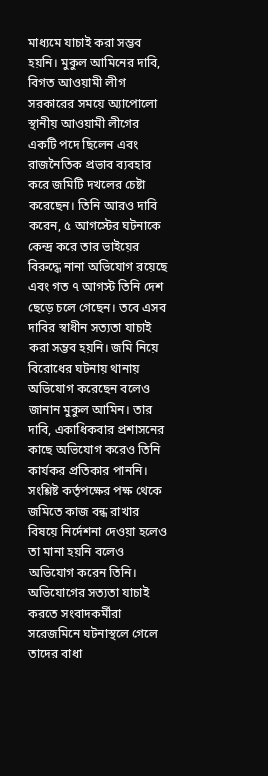মাধ্যমে যাচাই করা সম্ভব হয়নি। মুকুল আমিনের দাবি, বিগত আওয়ামী লীগ সরকারের সময়ে অ্যাপোলো স্থানীয় আওয়ামী লীগের একটি পদে ছিলেন এবং রাজনৈতিক প্রভাব ব্যবহার করে জমিটি দখলের চেষ্টা করেছেন। তিনি আরও দাবি করেন, ৫ আগস্টের ঘটনাকে কেন্দ্র করে তার ভাইয়ের বিরুদ্ধে নানা অভিযোগ রয়েছে এবং গত ৭ আগস্ট তিনি দেশ ছেড়ে চলে গেছেন। তবে এসব দাবির স্বাধীন সত্যতা যাচাই করা সম্ভব হয়নি। জমি নিয়ে বিরোধের ঘটনায় থানায় অভিযোগ করেছেন বলেও জানান মুকুল আমিন। তার দাবি, একাধিকবার প্রশাসনের কাছে অভিযোগ করেও তিনি কার্যকর প্রতিকার পাননি। সংশ্লিষ্ট কর্তৃপক্ষের পক্ষ থেকে জমিতে কাজ বন্ধ রাখার বিষয়ে নির্দেশনা দেওয়া হলেও তা মানা হয়নি বলেও অভিযোগ করেন তিনি। অভিযোগের সত্যতা যাচাই করতে সংবাদকর্মীরা সরেজমিনে ঘটনাস্থলে গেলে তাদের বাধা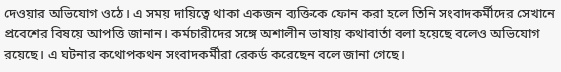দেওয়ার অভিযোগ ওঠে। এ সময় দায়িত্বে থাকা একজন ব্যক্তিকে ফোন করা হলে তিনি সংবাদকর্মীদের সেখানে প্রবেশের বিষয়ে আপত্তি জানান। কর্মচারীদের সঙ্গে অশালীন ভাষায় কথাবার্তা বলা হয়েছে বলেও অভিযোগ রয়েছে। এ ঘটনার কথোপকথন সংবাদকর্মীরা রেকর্ড করেছেন বলে জানা গেছে।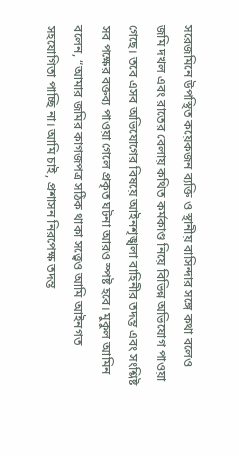সরেজমিনে উপস্থিত কয়েকজন ব্যক্তি ও স্থানীয় বাসিন্দার সঙ্গে কথা বলেও জমি দখল এবং রাতের বেলায় কথিত কর্মকাণ্ড নিয়ে বিভিন্ন অভিযোগ পাওয়া গেছে। তবে এসব অভিযোগের বিষয়ে আইনশৃঙ্খলা বাহিনীর তদন্ত এবং সংশ্লিষ্ট সব পক্ষের বক্তব্য পাওয়া গেলে প্রকৃত ঘটনা আরও স্পষ্ট হবে। মুকুল আমিন বলেন, “আমার জমির কাগজপত্র সঠিক থাকা সত্ত্বেও আমি আইনগত সহযোগিতা পাচ্ছি না। আমি চাই, প্রশাসন নিরপেক্ষ তদন্ত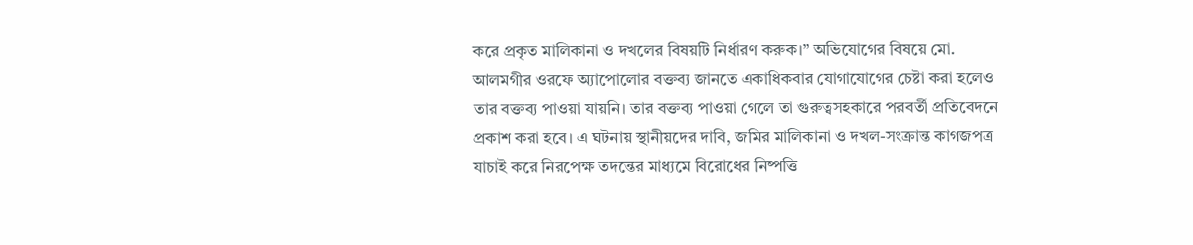করে প্রকৃত মালিকানা ও দখলের বিষয়টি নির্ধারণ করুক।” অভিযোগের বিষয়ে মো. আলমগীর ওরফে অ্যাপোলোর বক্তব্য জানতে একাধিকবার যোগাযোগের চেষ্টা করা হলেও তার বক্তব্য পাওয়া যায়নি। তার বক্তব্য পাওয়া গেলে তা গুরুত্বসহকারে পরবর্তী প্রতিবেদনে প্রকাশ করা হবে। এ ঘটনায় স্থানীয়দের দাবি, জমির মালিকানা ও দখল-সংক্রান্ত কাগজপত্র যাচাই করে নিরপেক্ষ তদন্তের মাধ্যমে বিরোধের নিষ্পত্তি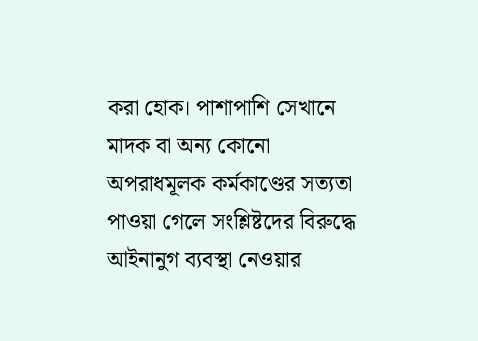করা হোক। পাশাপাশি সেখানে মাদক বা অন্য কোনো অপরাধমূলক কর্মকাণ্ডের সত্যতা পাওয়া গেলে সংশ্লিষ্টদের বিরুদ্ধে আইনানুগ ব্যবস্থা নেওয়ার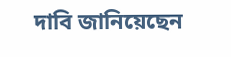দাবি জানিয়েছেন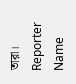তারা।
Reporter Name